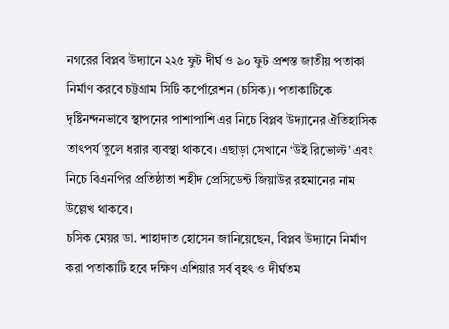নগরের বিপ্লব উদ্যানে ২২৫ ফুট দীর্ঘ ও ৯০ ফুট প্রশস্ত জাতীয় পতাকা নির্মাণ করবে চট্টগ্রাম সিটি কর্পোরেশন (চসিক)। পতাকাটিকে দৃষ্টিনন্দনভাবে স্থাপনের পাশাপাশি এর নিচে বিপ্লব উদ্যানের ঐতিহাসিক তাৎপর্য তুলে ধরার ব্যবস্থা থাকবে। এছাড়া সেখানে ‘উই রিভোল্ট’ এবং নিচে বিএনপির প্রতিষ্ঠাতা শহীদ প্রেসিডেন্ট জিয়াউর রহমানের নাম উল্লেখ থাকবে।
চসিক মেয়র ডা. শাহাদাত হোসেন জানিয়েছেন, বিপ্লব উদ্যানে নির্মাণ করা পতাকাটি হবে দক্ষিণ এশিয়ার সর্ব বৃহৎ ও দীর্ঘতম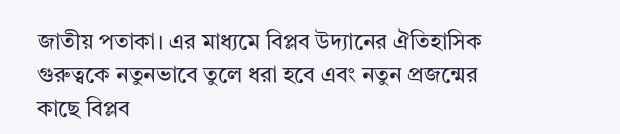জাতীয় পতাকা। এর মাধ্যমে বিপ্লব উদ্যানের ঐতিহাসিক গুরুত্বকে নতুনভাবে তুলে ধরা হবে এবং নতুন প্রজন্মের কাছে বিপ্লব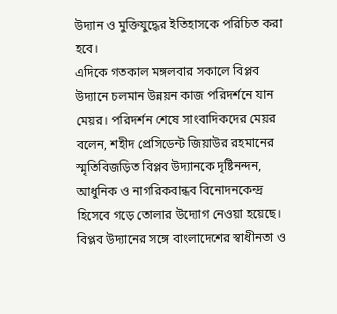উদ্যান ও মুক্তিযুদ্ধের ইতিহাসকে পরিচিত করা হবে।
এদিকে গতকাল মঙ্গলবার সকালে বিপ্লব উদ্যানে চলমান উন্নয়ন কাজ পরিদর্শনে যান মেয়র। পরিদর্শন শেষে সাংবাদিকদের মেয়র বলেন, শহীদ প্রেসিডেন্ট জিয়াউর রহমানের স্মৃতিবিজড়িত বিপ্লব উদ্যানকে দৃষ্টিনন্দন, আধুনিক ও নাগরিকবান্ধব বিনোদনকেন্দ্র হিসেবে গড়ে তোলার উদ্যোগ নেওয়া হয়েছে। বিপ্লব উদ্যানের সঙ্গে বাংলাদেশের স্বাধীনতা ও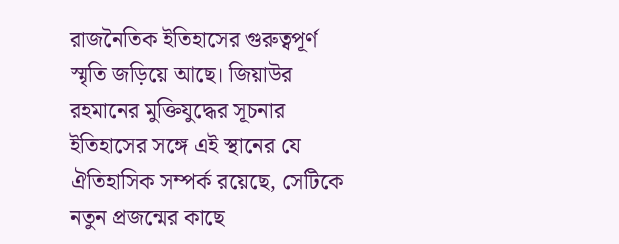রাজনৈতিক ইতিহাসের গুরুত্বপূর্ণ স্মৃতি জড়িয়ে আছে। জিয়াউর রহমানের মুক্তিযুদ্ধের সূচনার ইতিহাসের সঙ্গে এই স্থানের যে ঐতিহাসিক সম্পর্ক রয়েছে, সেটিকে নতুন প্রজন্মের কাছে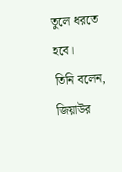তুলে ধরতে হবে।
তিনি বলেন, জিয়াউর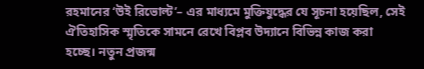রহমানের ‘উই রিভোল্ট’– এর মাধ্যমে মুক্তিযুদ্ধের যে সূচনা হয়েছিল, সেই ঐতিহাসিক স্মৃতিকে সামনে রেখে বিপ্লব উদ্যানে বিভিন্ন কাজ করা হচ্ছে। নতুন প্রজন্ম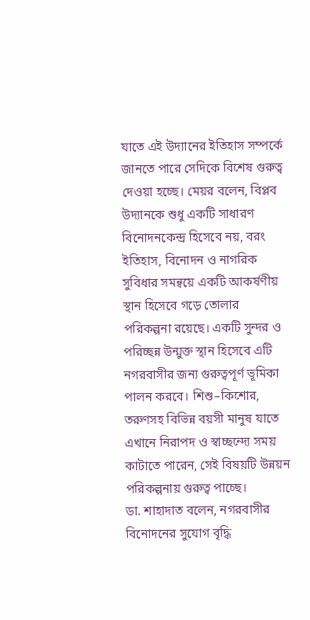যাতে এই উদ্যানের ইতিহাস সম্পর্কে জানতে পারে সেদিকে বিশেষ গুরুত্ব দেওয়া হচ্ছে। মেয়র বলেন, বিপ্লব উদ্যানকে শুধু একটি সাধারণ বিনোদনকেন্দ্র হিসেবে নয়, বরং ইতিহাস, বিনোদন ও নাগরিক সুবিধার সমন্বয়ে একটি আকর্ষণীয় স্থান হিসেবে গড়ে তোলার পরিকল্পনা রয়েছে। একটি সুন্দর ও পরিচ্ছন্ন উন্মুক্ত স্থান হিসেবে এটি নগরবাসীর জন্য গুরুত্বপূর্ণ ভূমিকা পালন করবে। শিশু–কিশোর, তরুণসহ বিভিন্ন বয়সী মানুষ যাতে এখানে নিরাপদ ও স্বাচ্ছন্দ্যে সময় কাটাতে পারেন, সেই বিষয়টি উন্নয়ন পরিকল্পনায় গুরুত্ব পাচ্ছে।
ডা. শাহাদাত বলেন, নগরবাসীর বিনোদনের সুযোগ বৃদ্ধি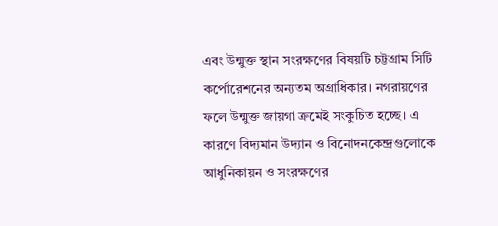এবং উন্মুক্ত স্থান সংরক্ষণের বিষয়টি চট্টগ্রাম সিটি কর্পোরেশনের অন্যতম অগ্রাধিকার। নগরায়ণের ফলে উন্মুক্ত জায়গা ক্রমেই সংকুচিত হচ্ছে। এ কারণে বিদ্যমান উদ্যান ও বিনোদনকেন্দ্রগুলোকে আধুনিকায়ন ও সংরক্ষণের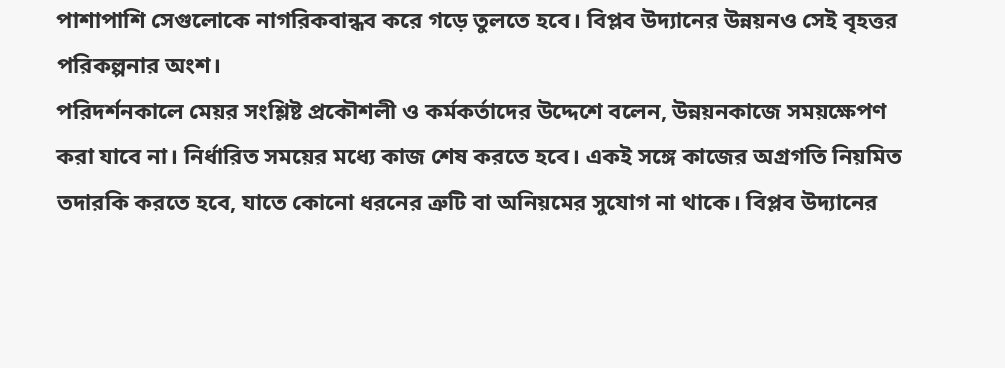পাশাপাশি সেগুলোকে নাগরিকবান্ধব করে গড়ে তুলতে হবে। বিপ্লব উদ্যানের উন্নয়নও সেই বৃহত্তর পরিকল্পনার অংশ।
পরিদর্শনকালে মেয়র সংশ্লিষ্ট প্রকৌশলী ও কর্মকর্তাদের উদ্দেশে বলেন, উন্নয়নকাজে সময়ক্ষেপণ করা যাবে না। নির্ধারিত সময়ের মধ্যে কাজ শেষ করতে হবে। একই সঙ্গে কাজের অগ্রগতি নিয়মিত তদারকি করতে হবে, যাতে কোনো ধরনের ত্রুটি বা অনিয়মের সুযোগ না থাকে। বিপ্লব উদ্যানের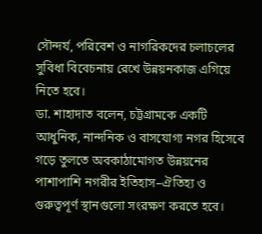সৌন্দর্য, পরিবেশ ও নাগরিকদের চলাচলের সুবিধা বিবেচনায় রেখে উন্নয়নকাজ এগিয়ে নিতে হবে।
ডা. শাহাদাত বলেন, চট্টগ্রামকে একটি আধুনিক, নান্দনিক ও বাসযোগ্য নগর হিসেবে গড়ে তুলতে অবকাঠামোগত উন্নয়নের পাশাপাশি নগরীর ইতিহাস–ঐতিহ্য ও গুরুত্বপূর্ণ স্থানগুলো সংরক্ষণ করতে হবে।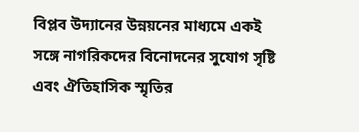বিপ্লব উদ্যানের উন্নয়নের মাধ্যমে একই সঙ্গে নাগরিকদের বিনোদনের সুযোগ সৃষ্টি এবং ঐতিহাসিক স্মৃতির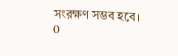সংরক্ষণ সম্ভব হবে।
0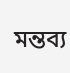মন্তব্য